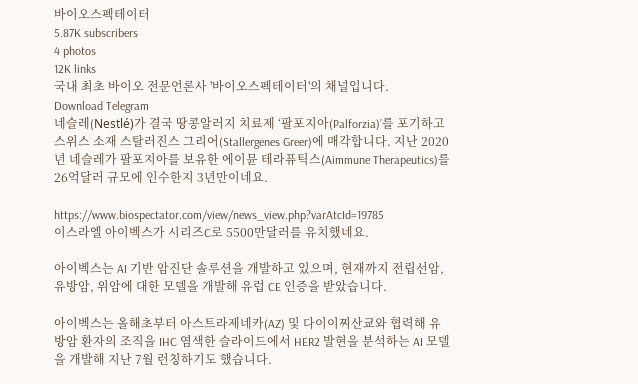바이오스펙테이터
5.87K subscribers
4 photos
12K links
국내 최초 바이오 전문언론사 '바이오스펙테이터'의 채널입니다.
Download Telegram
네슬레(Nestlé)가 결국 땅콩알러지 치료제 ‘팔포지아(Palforzia)’를 포기하고 스위스 소재 스탈러진스 그리어(Stallergenes Greer)에 매각합니다. 지난 2020년 네슬레가 팔포지아를 보유한 에이뮨 테라퓨틱스(Aimmune Therapeutics)를 26억달러 규모에 인수한지 3년만이네요.

https://www.biospectator.com/view/news_view.php?varAtcId=19785
이스라엘 아이벡스가 시리즈C로 5500만달러를 유치했네요.

아이벡스는 AI 기반 암진단 솔루션을 개발하고 있으며, 현재까지 전립선암, 유방암, 위암에 대한 모델을 개발해 유럽 CE 인증을 받았습니다.

아이벡스는 올해초부터 아스트라제네카(AZ) 및 다이이찌산쿄와 협력해 유방암 환자의 조직을 IHC 염색한 슬라이드에서 HER2 발현을 분석하는 AI 모델을 개발해 지난 7월 런칭하기도 했습니다.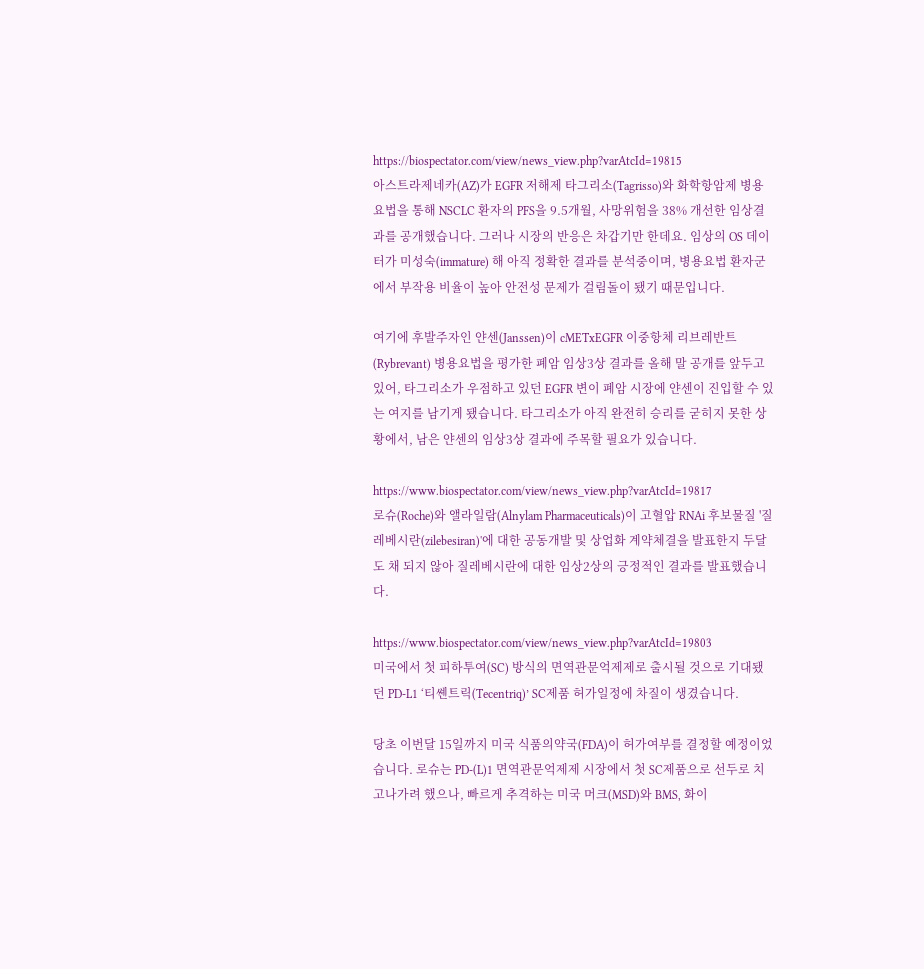https://biospectator.com/view/news_view.php?varAtcId=19815
아스트라제네카(AZ)가 EGFR 저해제 타그리소(Tagrisso)와 화학항암제 병용요법을 통해 NSCLC 환자의 PFS을 9.5개월, 사망위험을 38% 개선한 임상결과를 공개했습니다. 그러나 시장의 반응은 차갑기만 한데요. 임상의 OS 데이터가 미성숙(immature) 해 아직 정확한 결과를 분석중이며, 병용요법 환자군에서 부작용 비율이 높아 안전성 문제가 걸림돌이 됐기 때문입니다.

여기에 후발주자인 얀센(Janssen)이 cMETxEGFR 이중항체 리브레반트(Rybrevant) 병용요법을 평가한 폐암 임상3상 결과를 올해 말 공개를 앞두고 있어, 타그리소가 우점하고 있던 EGFR 변이 폐암 시장에 얀센이 진입할 수 있는 여지를 남기게 됐습니다. 타그리소가 아직 완전히 승리를 굳히지 못한 상황에서, 남은 얀센의 임상3상 결과에 주목할 필요가 있습니다.

https://www.biospectator.com/view/news_view.php?varAtcId=19817
로슈(Roche)와 앨라일람(Alnylam Pharmaceuticals)이 고혈압 RNAi 후보물질 '질레베시란(zilebesiran)'에 대한 공동개발 및 상업화 계약체결을 발표한지 두달도 채 되지 않아 질레베시란에 대한 임상2상의 긍정적인 결과를 발표했습니다.

https://www.biospectator.com/view/news_view.php?varAtcId=19803
미국에서 첫 피하투여(SC) 방식의 면역관문억제제로 출시될 것으로 기대됐던 PD-L1 ‘티쏀트릭(Tecentriq)’ SC제품 허가일정에 차질이 생겼습니다.

당초 이번달 15일까지 미국 식품의약국(FDA)이 허가여부를 결정할 예정이었습니다. 로슈는 PD-(L)1 면역관문억제제 시장에서 첫 SC제품으로 선두로 치고나가려 했으나, 빠르게 추격하는 미국 머크(MSD)와 BMS, 화이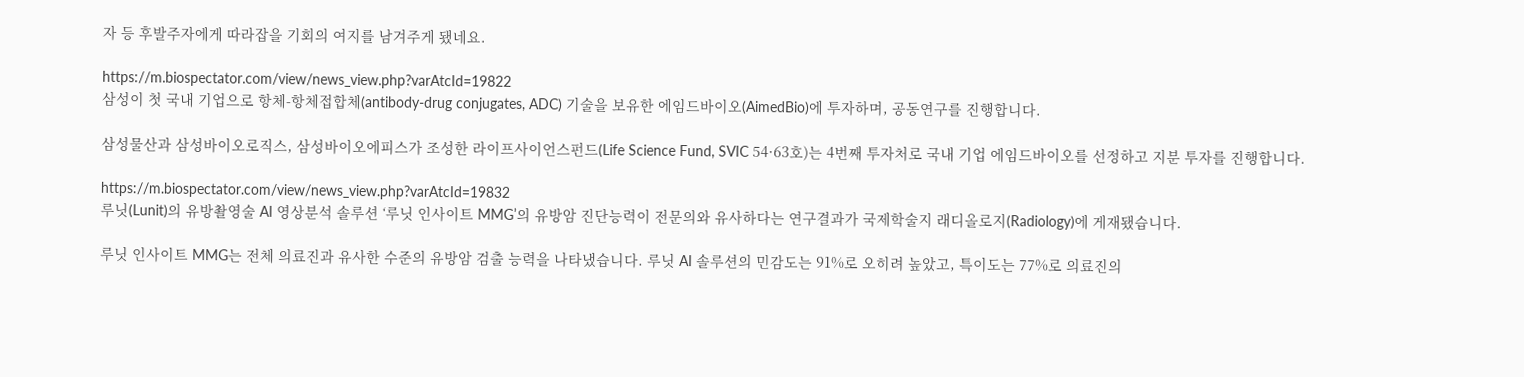자 등 후발주자에게 따라잡을 기회의 여지를 남겨주게 됐네요.

https://m.biospectator.com/view/news_view.php?varAtcId=19822
삼성이 첫 국내 기업으로 항체-항체접합체(antibody-drug conjugates, ADC) 기술을 보유한 에임드바이오(AimedBio)에 투자하며, 공동연구를 진행합니다.

삼성물산과 삼성바이오로직스, 삼성바이오에피스가 조성한 라이프사이언스펀드(Life Science Fund, SVIC 54·63호)는 4번째 투자처로 국내 기업 에임드바이오를 선정하고 지분 투자를 진행합니다.

https://m.biospectator.com/view/news_view.php?varAtcId=19832
루닛(Lunit)의 유방촬영술 AI 영상분석 솔루션 ‘루닛 인사이트 MMG’의 유방암 진단능력이 전문의와 유사하다는 연구결과가 국제학술지 래디올로지(Radiology)에 게재됐습니다.

루닛 인사이트 MMG는 전체 의료진과 유사한 수준의 유방암 검출 능력을 나타냈습니다. 루닛 AI 솔루션의 민감도는 91%로 오히려 높았고, 특이도는 77%로 의료진의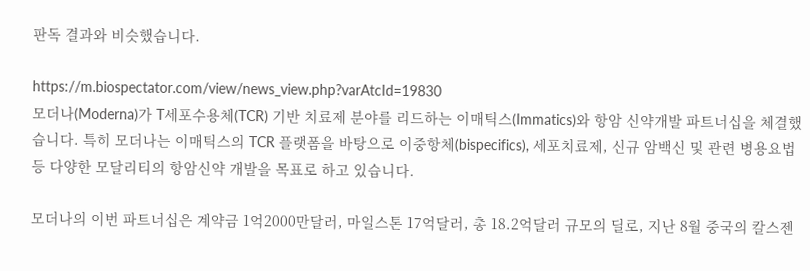판독 결과와 비슷했습니다.

https://m.biospectator.com/view/news_view.php?varAtcId=19830
모더나(Moderna)가 T세포수용체(TCR) 기반 치료제 분야를 리드하는 이매틱스(Immatics)와 항암 신약개발 파트너십을 체결했습니다. 특히 모더나는 이매틱스의 TCR 플랫폼을 바탕으로 이중항체(bispecifics), 세포치료제, 신규 암백신 및 관련 병용요법 등 다양한 모달리티의 항암신약 개발을 목표로 하고 있습니다.

모더나의 이번 파트너십은 계약금 1억2000만달러, 마일스톤 17억달러, 총 18.2억달러 규모의 딜로, 지난 8월 중국의 칼스젠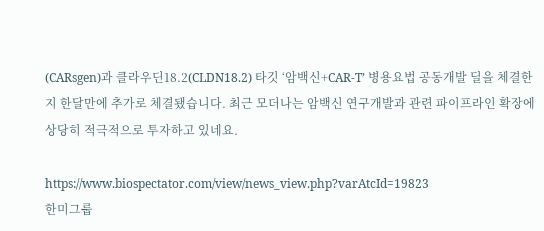(CARsgen)과 클라우딘18.2(CLDN18.2) 타깃 ‘암백신+CAR-T’ 병용요법 공동개발 딜을 체결한지 한달만에 추가로 체결됐습니다. 최근 모더나는 암백신 연구개발과 관련 파이프라인 확장에 상당히 적극적으로 투자하고 있네요.

https://www.biospectator.com/view/news_view.php?varAtcId=19823
한미그룹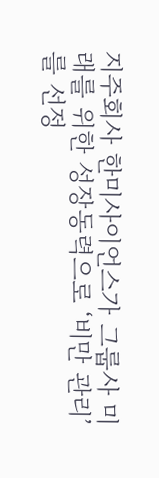지주회사 한미사이언스가 그룹사 미래를 위한 성장동력으로 ‘비만 관리’를 선정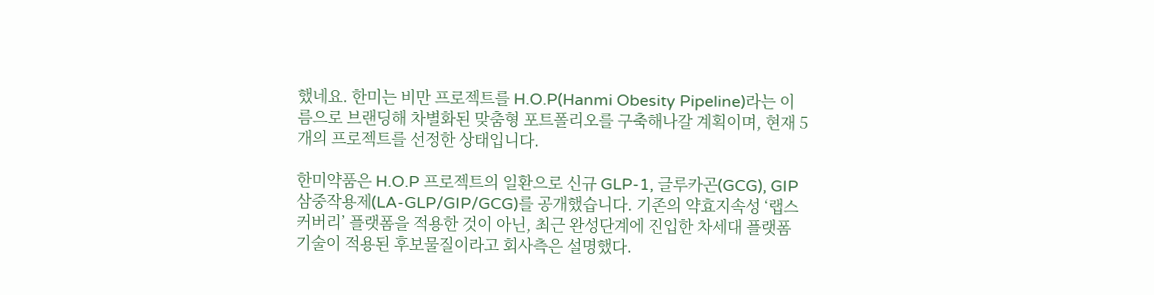했네요. 한미는 비만 프로젝트를 H.O.P(Hanmi Obesity Pipeline)라는 이름으로 브랜딩해 차별화된 맞춤형 포트폴리오를 구축해나갈 계획이며, 현재 5개의 프로젝트를 선정한 상태입니다.

한미약품은 H.O.P 프로젝트의 일환으로 신규 GLP-1, 글루카곤(GCG), GIP 삼중작용제(LA-GLP/GIP/GCG)를 공개했습니다. 기존의 약효지속성 ‘랩스커버리’ 플랫폼을 적용한 것이 아닌, 최근 완성단계에 진입한 차세대 플랫폼 기술이 적용된 후보물질이라고 회사측은 설명했다.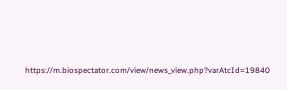https://m.biospectator.com/view/news_view.php?varAtcId=19840